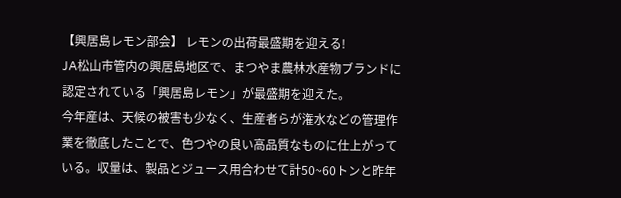【興居島レモン部会】 レモンの出荷最盛期を迎える!
JA松山市管内の興居島地区で、まつやま農林水産物ブランドに認定されている「興居島レモン」が最盛期を迎えた。
今年産は、天候の被害も少なく、生産者らが潅水などの管理作業を徹底したことで、色つやの良い高品質なものに仕上がっている。収量は、製品とジュース用合わせて計50~60トンと昨年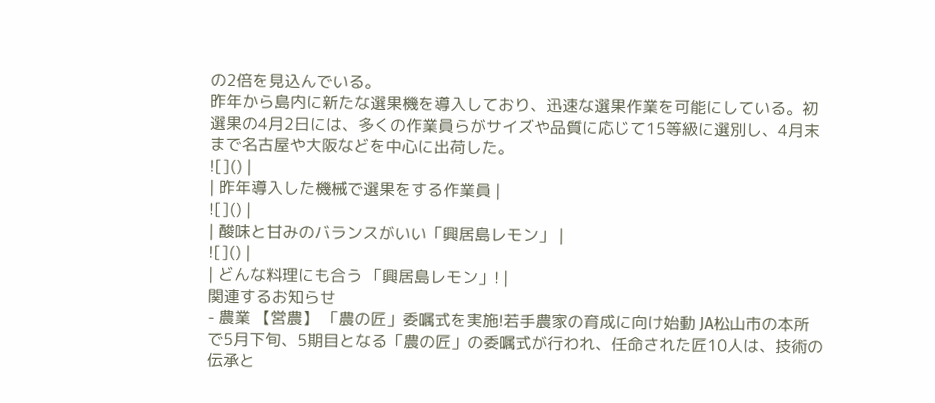の2倍を見込んでいる。
昨年から島内に新たな選果機を導入しており、迅速な選果作業を可能にしている。初選果の4月2日には、多くの作業員らがサイズや品質に応じて15等級に選別し、4月末まで名古屋や大阪などを中心に出荷した。
![]() |
| 昨年導入した機械で選果をする作業員 |
![]() |
| 酸味と甘みのバランスがいい「興居島レモン」 |
![]() |
| どんな料理にも合う 「興居島レモン」! |
関連するお知らせ
- 農業 【営農】 「農の匠」委嘱式を実施!若手農家の育成に向け始動 JA松山市の本所で5月下旬、5期目となる「農の匠」の委嘱式が行われ、任命された匠10人は、技術の伝承と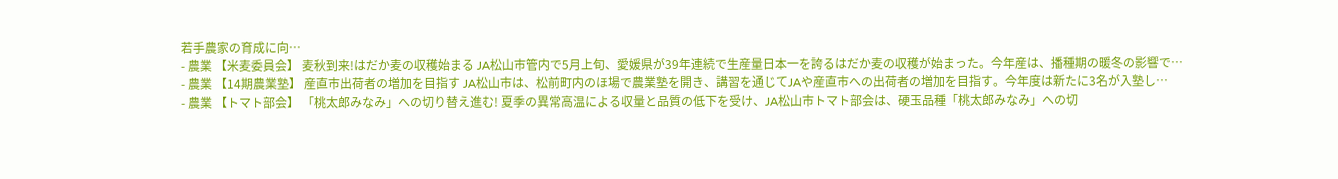若手農家の育成に向…
- 農業 【米麦委員会】 麦秋到来!はだか麦の収穫始まる JA松山市管内で5月上旬、愛媛県が39年連続で生産量日本一を誇るはだか麦の収穫が始まった。今年産は、播種期の暖冬の影響で…
- 農業 【14期農業塾】 産直市出荷者の増加を目指す JA松山市は、松前町内のほ場で農業塾を開き、講習を通じてJAや産直市への出荷者の増加を目指す。今年度は新たに3名が入塾し…
- 農業 【トマト部会】 「桃太郎みなみ」への切り替え進む! 夏季の異常高温による収量と品質の低下を受け、JA松山市トマト部会は、硬玉品種「桃太郎みなみ」への切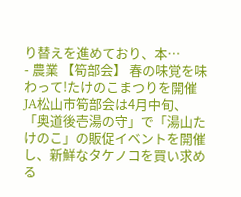り替えを進めており、本…
- 農業 【筍部会】 春の味覚を味わって!たけのこまつりを開催 JA松山市筍部会は4月中旬、「奥道後壱湯の守」で「湯山たけのこ」の販促イベントを開催し、新鮮なタケノコを買い求める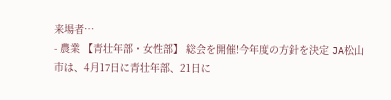来場者…
- 農業 【青壮年部・女性部】 総会を開催!今年度の方針を決定 JA松山市は、4月17日に青壮年部、21日に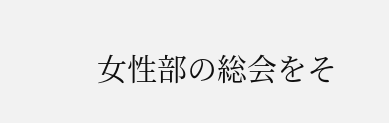女性部の総会をそ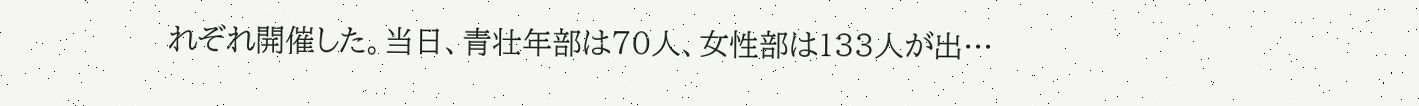れぞれ開催した。当日、青壮年部は70人、女性部は133人が出…